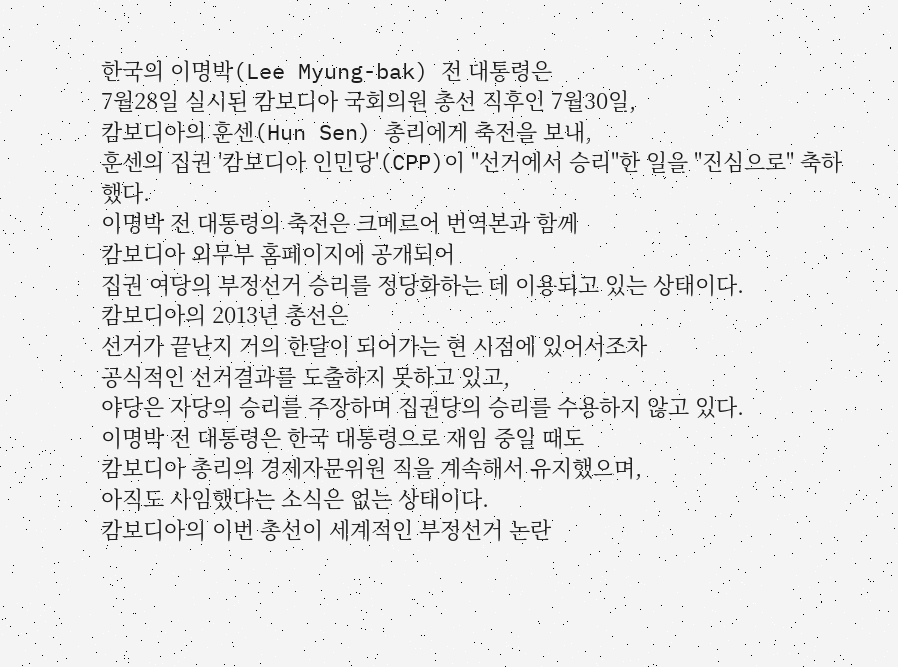한국의 이명박(Lee Myung-bak) 전 대통령은
7월28일 실시된 캄보디아 국회의원 총선 직후인 7월30일,
캄보디아의 훈센(Hun Sen) 총리에게 축전을 보내,
훈센의 집권 '캄보디아 인민당'(CPP)이 "선거에서 승리"한 일을 "진심으로" 축하했다.
이명박 전 대통령의 축전은 크메르어 번역본과 함께
캄보디아 외무부 홈페이지에 공개되어
집권 여당의 부정선거 승리를 정당화하는 데 이용되고 있는 상태이다.
캄보디아의 2013년 총선은
선거가 끝난지 거의 한달이 되어가는 현 시점에 있어서조차
공식적인 선거결과를 도출하지 못하고 있고,
야당은 자당의 승리를 주장하며 집권당의 승리를 수용하지 않고 있다.
이명박 전 대통령은 한국 대통령으로 재임 중일 때도
캄보디아 총리의 경제자문위원 직을 계속해서 유지했으며,
아직도 사임했다는 소식은 없는 상태이다.
캄보디아의 이번 총선이 세계적인 부정선거 논란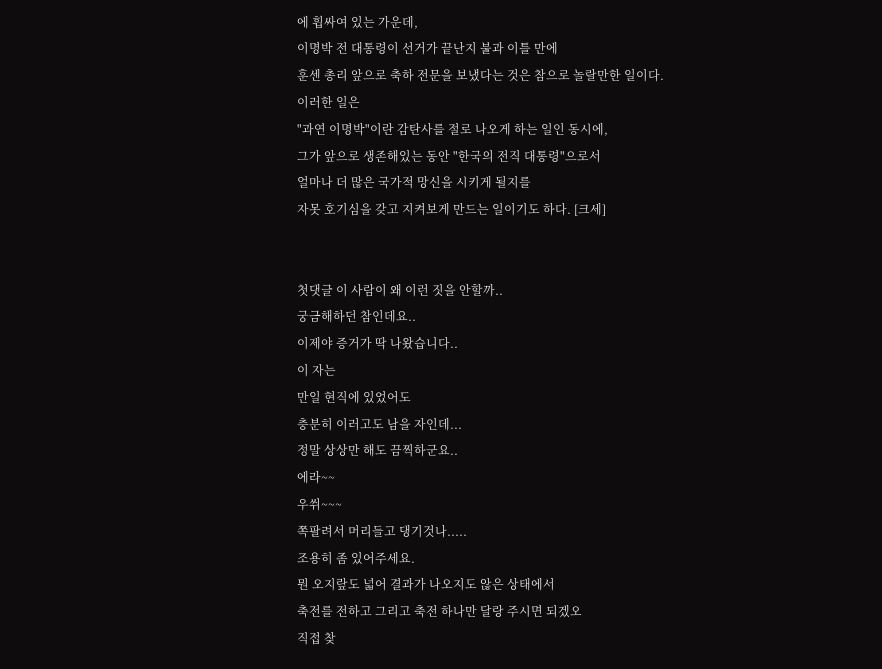에 휩싸여 있는 가운데,
이명박 전 대통령이 선거가 끝난지 불과 이틀 만에
훈센 총리 앞으로 축하 전문을 보냈다는 것은 참으로 놀랄만한 일이다.
이러한 일은
"과연 이명박"이란 감탄사를 절로 나오게 하는 일인 동시에,
그가 앞으로 생존해있는 동안 "한국의 전직 대통령"으로서
얼마나 더 많은 국가적 망신을 시키게 될지를
자못 호기심을 갖고 지켜보게 만드는 일이기도 하다. [크세]


첫댓글 이 사람이 왜 이런 짓을 안할까..
궁금해하던 참인데요..
이제야 증거가 딱 나왔습니다..
이 자는
만일 현직에 있었어도
충분히 이러고도 남을 자인데...
정말 상상만 해도 끔찍하군요..
에라~~
우쒸~~~
쪽팔려서 머리들고 댕기것나.....
조용히 좀 있어주세요.
뭔 오지랖도 넓어 결과가 나오지도 않은 상태에서
축전를 전하고 그리고 축전 하나만 달랑 주시면 되겠오
직접 찾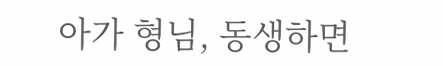아가 형님, 동생하면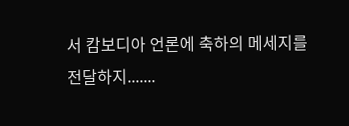서 캄보디아 언론에 축하의 메세지를
전달하지.......